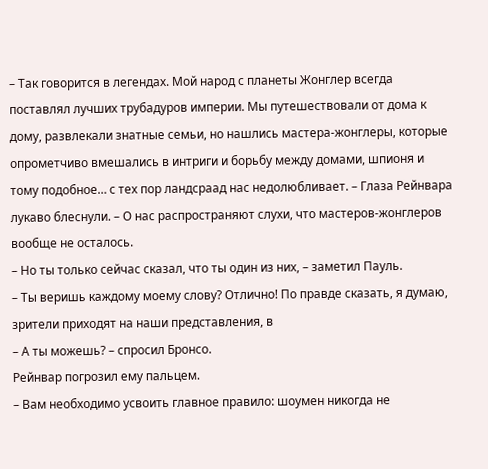– Так говорится в легендах. Мой народ с планеты Жонглер всегда поставлял лучших трубадуров империи. Мы путешествовали от дома к дому, развлекали знатные семьи, но нашлись мастера-жонглеры, которые опрометчиво вмешались в интриги и борьбу между домами, шпионя и тому подобное… с тех пор ландсраад нас недолюбливает. – Глаза Рейнвара лукаво блеснули. – О нас распространяют слухи, что мастеров-жонглеров вообще не осталось.
– Но ты только сейчас сказал, что ты один из них, – заметил Пауль.
– Ты веришь каждому моему слову? Отлично! По правде сказать, я думаю, зрители приходят на наши представления, в
– А ты можешь? – спросил Бронсо.
Рейнвар погрозил ему пальцем.
– Вам необходимо усвоить главное правило: шоумен никогда не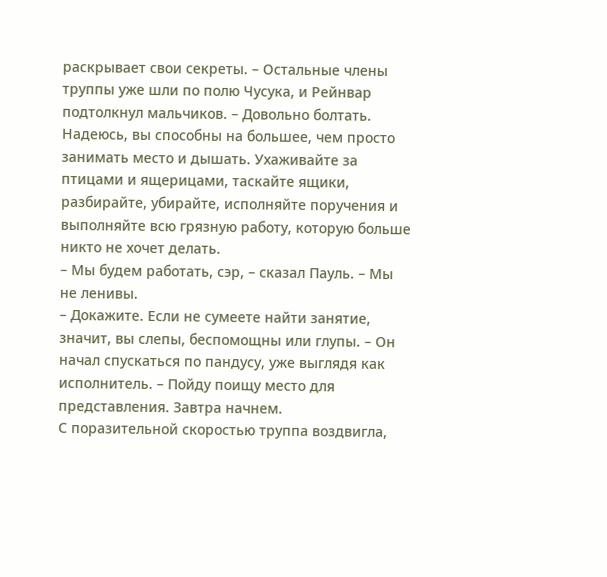раскрывает свои секреты. – Остальные члены труппы уже шли по полю Чусука, и Рейнвар подтолкнул мальчиков. – Довольно болтать. Надеюсь, вы способны на большее, чем просто занимать место и дышать. Ухаживайте за птицами и ящерицами, таскайте ящики, разбирайте, убирайте, исполняйте поручения и выполняйте всю грязную работу, которую больше никто не хочет делать.
– Мы будем работать, сэр, – сказал Пауль. – Мы не ленивы.
– Докажите. Если не сумеете найти занятие, значит, вы слепы, беспомощны или глупы. – Он начал спускаться по пандусу, уже выглядя как исполнитель. – Пойду поищу место для представления. Завтра начнем.
С поразительной скоростью труппа воздвигла,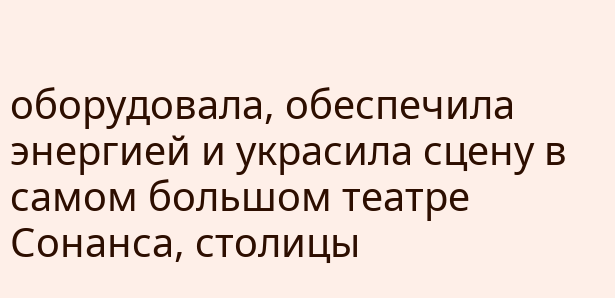оборудовала, обеспечила энергией и украсила сцену в самом большом театре Сонанса, столицы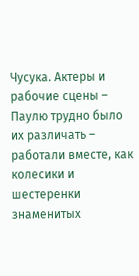Чусука. Актеры и рабочие сцены – Паулю трудно было их различать – работали вместе, как колесики и шестеренки знаменитых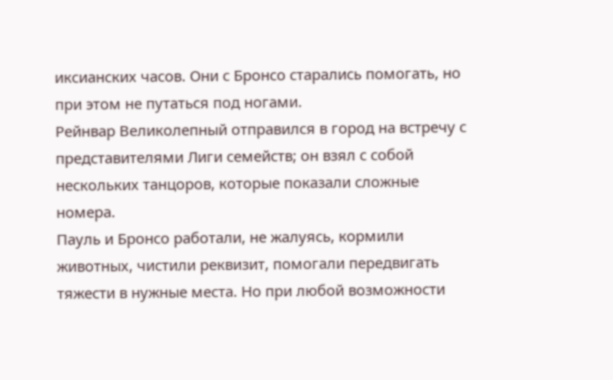иксианских часов. Они с Бронсо старались помогать, но при этом не путаться под ногами.
Рейнвар Великолепный отправился в город на встречу с представителями Лиги семейств; он взял с собой нескольких танцоров, которые показали сложные номера.
Пауль и Бронсо работали, не жалуясь, кормили животных, чистили реквизит, помогали передвигать тяжести в нужные места. Но при любой возможности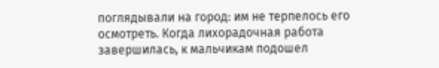поглядывали на город: им не терпелось его осмотреть. Когда лихорадочная работа завершилась, к мальчикам подошел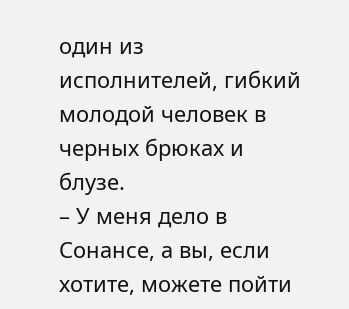один из исполнителей, гибкий молодой человек в черных брюках и блузе.
– У меня дело в Сонансе, а вы, если хотите, можете пойти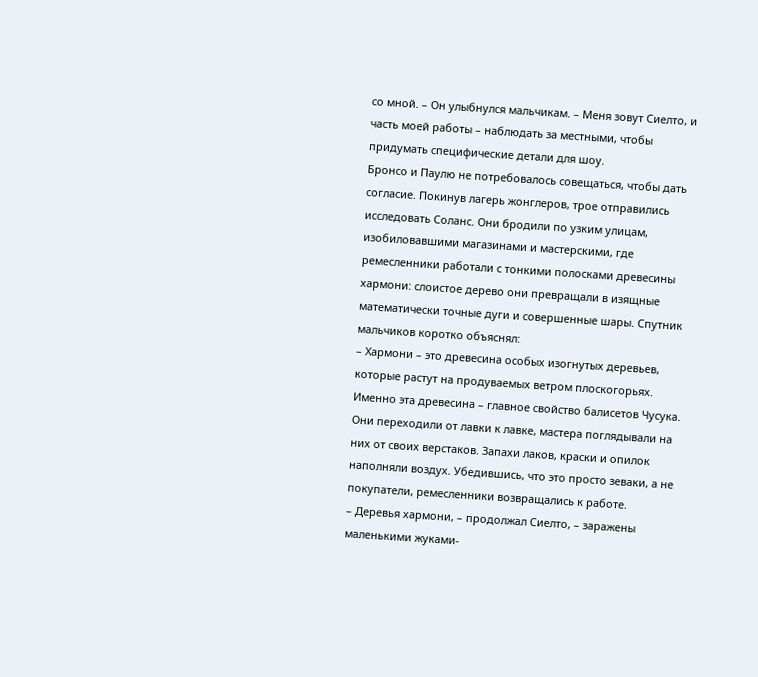со мной. – Он улыбнулся мальчикам. – Меня зовут Сиелто, и часть моей работы – наблюдать за местными, чтобы придумать специфические детали для шоу.
Бронсо и Паулю не потребовалось совещаться, чтобы дать согласие. Покинув лагерь жонглеров, трое отправились исследовать Соланс. Они бродили по узким улицам, изобиловавшими магазинами и мастерскими, где ремесленники работали с тонкими полосками древесины хармони: слоистое дерево они превращали в изящные математически точные дуги и совершенные шары. Спутник мальчиков коротко объяснял:
– Хармони – это древесина особых изогнутых деревьев, которые растут на продуваемых ветром плоскогорьях. Именно эта древесина – главное свойство балисетов Чусука.
Они переходили от лавки к лавке, мастера поглядывали на них от своих верстаков. Запахи лаков, краски и опилок наполняли воздух. Убедившись, что это просто зеваки, а не покупатели, ремесленники возвращались к работе.
– Деревья хармони, – продолжал Сиелто, – заражены маленькими жуками-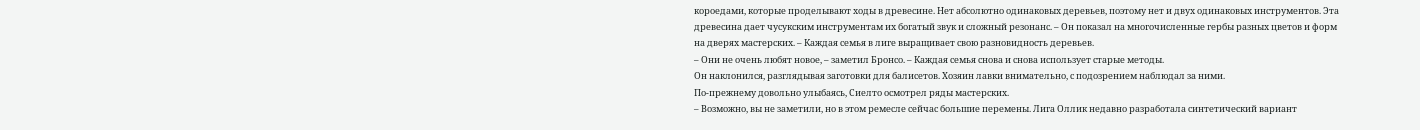короедами, которые проделывают ходы в древесине. Нет абсолютно одинаковых деревьев, поэтому нет и двух одинаковых инструментов. Эта древесина дает чусукским инструментам их богатый звук и сложный резонанс. – Он показал на многочисленные гербы разных цветов и форм на дверях мастерских. – Каждая семья в лиге выращивает свою разновидность деревьев.
– Они не очень любят новое, – заметил Бронсо. – Каждая семья снова и снова использует старые методы.
Он наклонился, разглядывая заготовки для балисетов. Хозяин лавки внимательно, с подозрением наблюдал за ними.
По-прежнему довольно улыбаясь, Сиелто осмотрел ряды мастерских.
– Возможно, вы не заметили, но в этом ремесле сейчас большие перемены. Лига Оллик недавно разработала синтетический вариант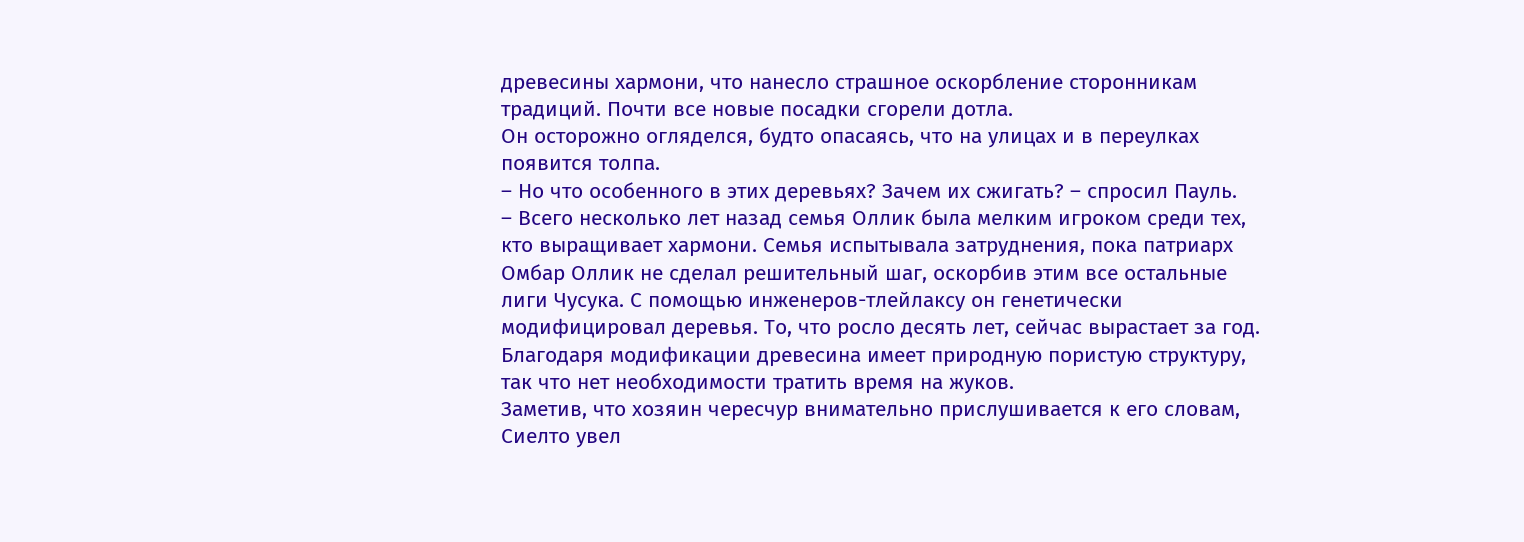древесины хармони, что нанесло страшное оскорбление сторонникам традиций. Почти все новые посадки сгорели дотла.
Он осторожно огляделся, будто опасаясь, что на улицах и в переулках появится толпа.
– Но что особенного в этих деревьях? Зачем их сжигать? – спросил Пауль.
– Всего несколько лет назад семья Оллик была мелким игроком среди тех, кто выращивает хармони. Семья испытывала затруднения, пока патриарх Омбар Оллик не сделал решительный шаг, оскорбив этим все остальные лиги Чусука. С помощью инженеров-тлейлаксу он генетически модифицировал деревья. То, что росло десять лет, сейчас вырастает за год. Благодаря модификации древесина имеет природную пористую структуру, так что нет необходимости тратить время на жуков.
Заметив, что хозяин чересчур внимательно прислушивается к его словам, Сиелто увел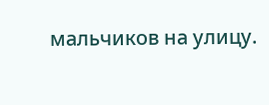мальчиков на улицу.